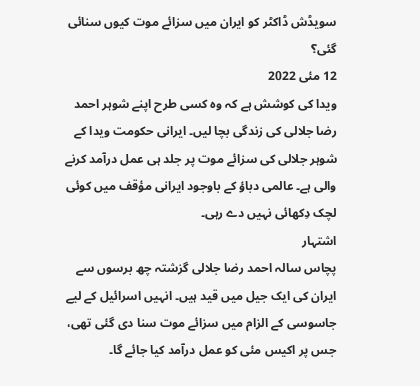سویڈش ڈاکٹر کو ایران میں سزائے موت کیوں سنائی گئی؟
12 مئی 2022
ویدا کی کوشش ہے کہ وہ کسی طرح اپنے شوہر احمد رضا جلالی کی زندگی بچا لیں۔ ایرانی حکومت ویدا کے شوہر جلالی کی سزائے موت پر جلد ہی عمل درآمد کرنے والی ہے۔ عالمی دباؤ کے باوجود ایرانی مؤقف میں کوئی لچک دِکھائی نہیں دے رہی۔
اشتہار
پچاس سالہ احمد رضا جلالی گزشتہ چھ برسوں سے ایران کی ایک جیل میں قید ہیں۔ انہیں اسرائیل کے لیے جاسوسی کے الزام میں سزائے موت سنا دی گئی تھی، جس پر اکیس مئی کو عمل درآمد کیا جائے گا۔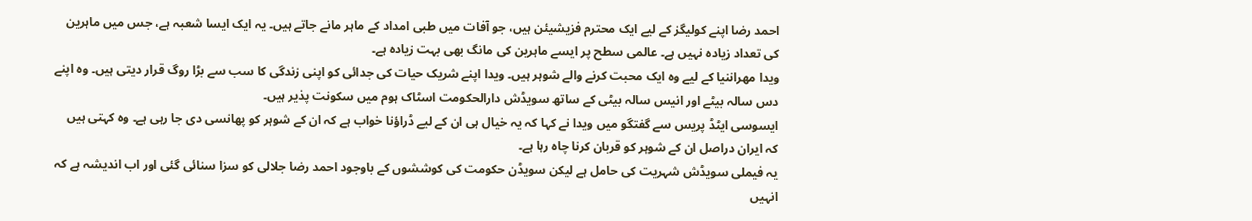احمد رضا اپنے کولیگز کے لیے ایک محترم فزیشیئن ہیں، جو آفات میں طبی امداد کے ماہر مانے جاتے ہیں۔ یہ ایک ایسا شعبہ ہے، جس میں ماہرین کی تعداد زیادہ نہیں ہے۔ عالمی سطح پر ایسے ماہرین کی مانگ بھی بہت زیادہ ہے۔
ویدا مھراننیا کے لیے وہ ایک محبت کرنے والے شوہر ہیں۔ ویدا اپنے شریک حیات کی جدائی کو اپنی زندگی کا سب سے بڑا روگ قرار دیتی ہیں۔ وہ اپنے دس سالہ بیٹے اور انیس سالہ بیٹی کے ساتھ سویڈش دارالحکومت اسٹاک ہوم میں سکونت پذیر ہیں۔
ایسوسی ایٹڈ پریس سے گفتگو میں ویدا نے کہا کہ یہ خیال ہی ان کے لیے ڈراؤنا خواب ہے کہ ان کے شوہر کو پھانسی دی جا رہی ہے۔ وہ کہتی ہیں کہ ایران دراصل ان کے شوہر کو قربان کرنا چاہ رہا ہے۔
یہ فیملی سویڈش شہریت کی حامل ہے لیکن سویڈن حکومت کی کوششوں کے باوجود احمد رضا جلالی کو سزا سنائی گئی اور اب اندیشہ ہے کہ انہیں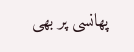پھانسی پر بھی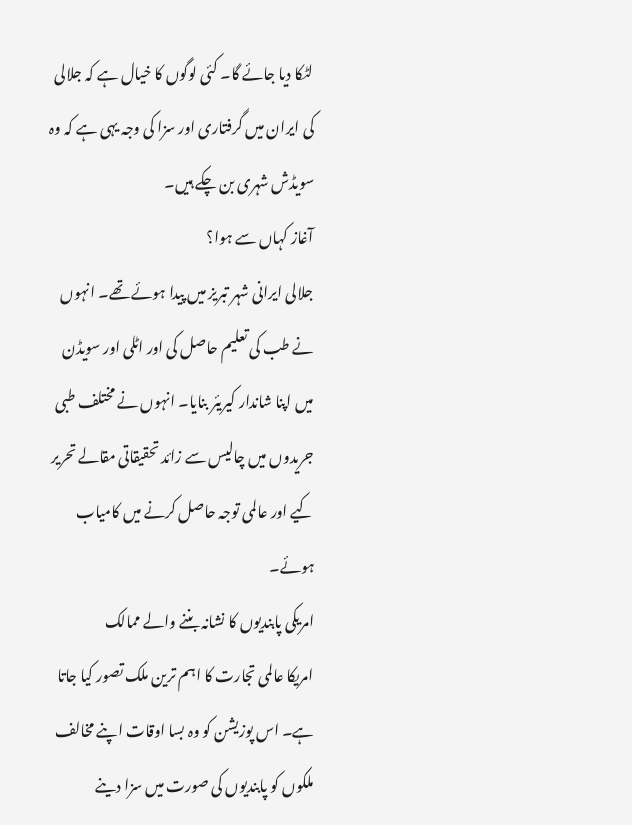لٹکا دیا جائے گا۔ کئی لوگوں کا خیال ہے کہ جلالی کی ایران میں گرفتاری اور سزا کی وجہ یہی ہے کہ وہ سویڈش شہری بن چکے ہیں۔
آغاز کہاں سے ہوا؟
جلالی ایرانی شہر تبریز میں پیدا ہوئے تھے۔ انہوں نے طب کی تعلیم حاصل کی اور اٹلی اور سویڈن میں اپنا شاندار کیریئر بنایا۔ انہوں نے مختلف طبی جریدوں میں چالیس سے زائد تحقیقاتی مقالے تحریر کیے اور عالمی توجہ حاصل کرنے میں کامیاب ہوئے۔
امریکی پابندیوں کا نشانہ بننے والے ممالک
امریکا عالمی تجارت کا اہم ترین ملک تصور کیا جاتا ہے۔ اس پوزیشن کو وہ بسا اوقات اپنے مخالف ملکوں کو پابندیوں کی صورت میں سزا دینے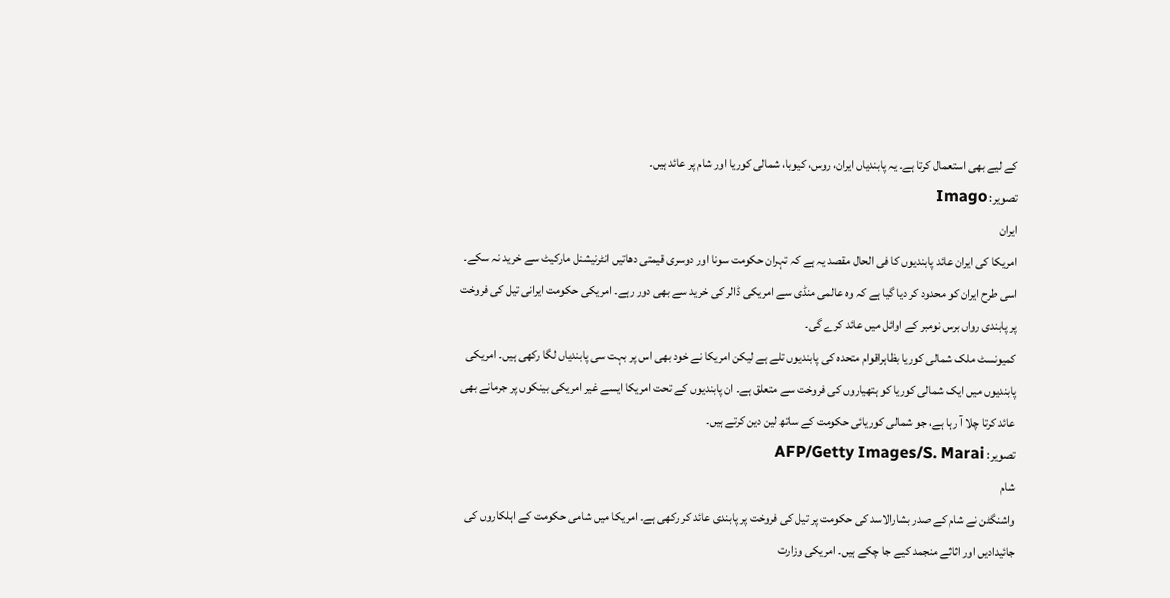کے لیے بھی استعمال کرتا ہے۔ یہ پابندیاں ایران، روس، کیوبا، شمالی کوریا اور شام پر عائد ہیں۔
تصویر: Imago
ایران
امریکا کی ایران عائد پابندیوں کا فی الحال مقصد یہ ہے کہ تہران حکومت سونا اور دوسری قیمتی دھاتیں انٹرنیشنل مارکیٹ سے خرید نہ سکے۔ اسی طرح ایران کو محدود کر دیا گیا ہے کہ وہ عالمی منڈی سے امریکی ڈالر کی خرید سے بھی دور رہے۔ امریکی حکومت ایرانی تیل کی فروخت پر پابندی رواں برس نومبر کے اوائل میں عائد کرے گی۔
کمیونسٹ ملک شمالی کوریا بظاہراقوام متحدہ کی پابندیوں تلے ہے لیکن امریکا نے خود بھی اس پر بہت سی پابندیاں لگا رکھی ہیں۔ امریکی پابندیوں میں ایک شمالی کوریا کو ہتھیاروں کی فروخت سے متعلق ہے۔ ان پابندیوں کے تحت امریکا ایسے غیر امریکی بینکوں پر جرمانے بھی عائد کرتا چلا آ رہا ہے، جو شمالی کوریائی حکومت کے ساتھ لین دین کرتے ہیں۔
تصویر: AFP/Getty Images/S. Marai
شام
واشنگٹن نے شام کے صدر بشارالاسد کی حکومت پر تیل کی فروخت پر پابندی عائد کر رکھی ہے۔ امریکا میں شامی حکومت کے اہلکاروں کی جائیدادیں اور اثاثے منجمد کیے جا چکے ہیں۔ امریکی وزارت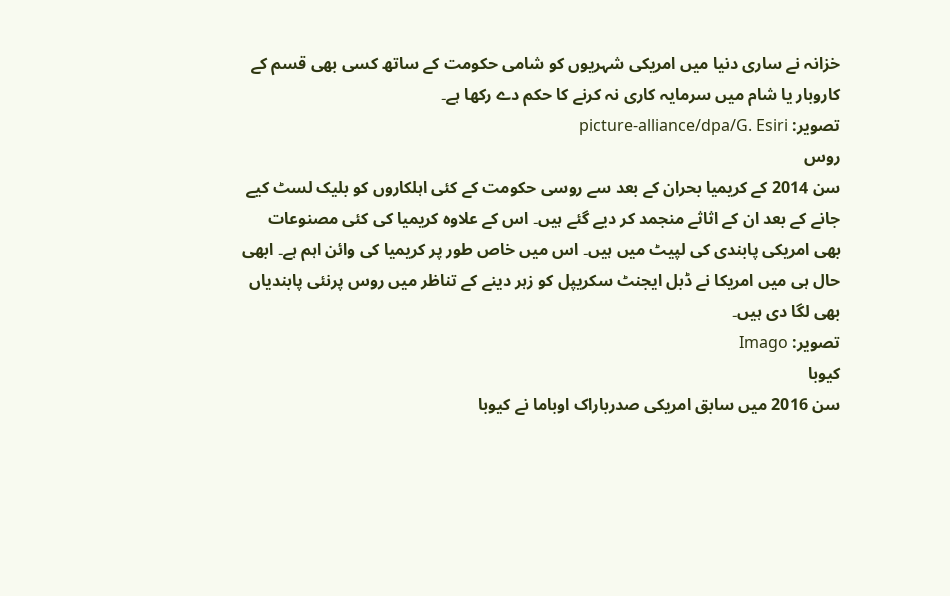خزانہ نے ساری دنیا میں امریکی شہریوں کو شامی حکومت کے ساتھ کسی بھی قسم کے کاروبار یا شام میں سرمایہ کاری نہ کرنے کا حکم دے رکھا ہے۔
تصویر: picture-alliance/dpa/G. Esiri
روس
سن 2014 کے کریمیا بحران کے بعد سے روسی حکومت کے کئی اہلکاروں کو بلیک لسٹ کیے جانے کے بعد ان کے اثاثے منجمد کر دیے گئے ہیں۔ اس کے علاوہ کریمیا کی کئی مصنوعات بھی امریکی پابندی کی لپیٹ میں ہیں۔ اس میں خاص طور پر کریمیا کی وائن اہم ہے۔ ابھی حال ہی میں امریکا نے ڈبل ایجنٹ سکریپل کو زہر دینے کے تناظر میں روس پرنئی پابندیاں بھی لگا دی ہیں۔
تصویر: Imago
کیوبا
سن 2016 میں سابق امریکی صدرباراک اوباما نے کیوبا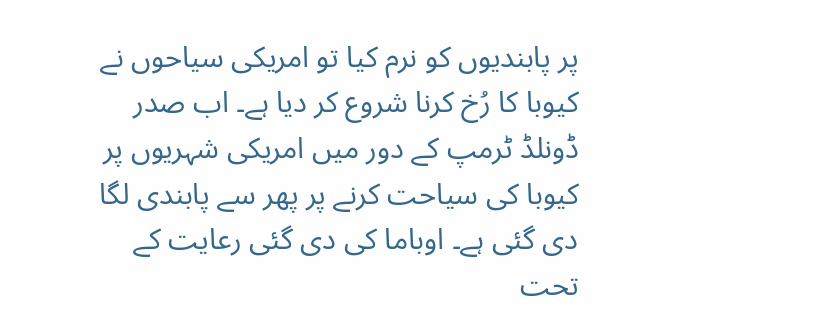پر پابندیوں کو نرم کیا تو امریکی سیاحوں نے کیوبا کا رُخ کرنا شروع کر دیا ہے۔ اب صدر ڈونلڈ ٹرمپ کے دور میں امریکی شہریوں پر کیوبا کی سیاحت کرنے پر پھر سے پابندی لگا دی گئی ہے۔ اوباما کی دی گئی رعایت کے تحت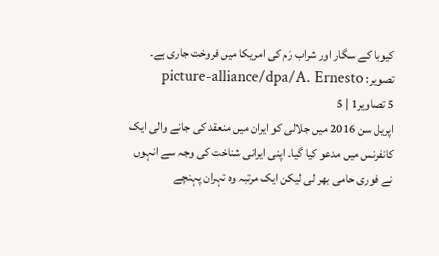کیوبا کے سگار اور شراب رَم کی امریکا میں فروخت جاری ہے۔
تصویر: picture-alliance/dpa/A. Ernesto
5 تصاویر1 | 5
اپریل سن 2016 میں جلالی کو ایران میں منعقد کی جانے والی ایک کانفرنس میں مدعو کیا گیا۔ اپنی ایرانی شناخت کی وجہ سے انہوں نے فوری حامی بھر لی لیکن ایک مرتبہ وہ تہران پہنچے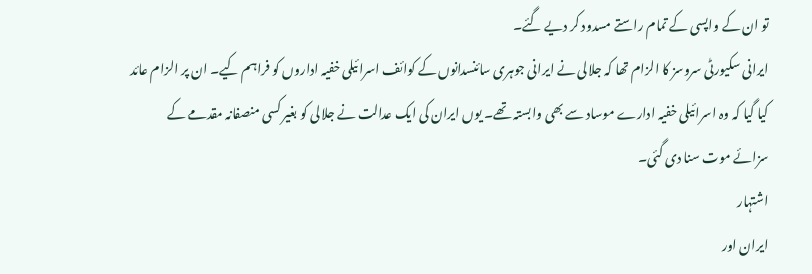تو ان کے واپسی کے تمام راستے مسدود کر دیے گئے۔
ایرانی سکیورٹی سروسز کا الزام تھا کہ جلالی نے ایرانی جوہری سائنسدانوں کے کوائف اسرائیلی خفیہ اداروں کو فراہم کیے۔ ان پر الزام عائد کیا گیا کہ وہ اسرائیلی خفیہ ادارے موساد سے بھی وابستہ تھے۔ یوں ایران کی ایک عدالت نے جلالی کو بغیر کسی منصفانہ مقدمے کے سزائے موت سنا دی گئی۔
اشتہار
ایران اور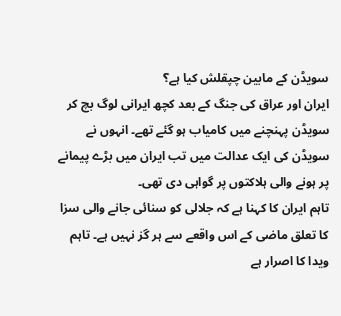سویڈن کے مابین چپقلش کیا ہے؟
ایران اور عراق کی جنگ کے بعد کچھ ایرانی لوگ بچ کر سویڈن پہنچنے میں کامیاب ہو گئے تھے۔ انہوں نے سویڈن کی ایک عدالت میں تب ایران میں بڑے پیمانے پر ہونے والی ہلاکتوں پر گواہی دی تھی۔
تاہم ایران کا کہنا ہے کہ جلالی کو سنائی جانے والی سزا کا تعلق ماضی کے اس واقعے سے ہر گز نہیں ہے۔ تاہم ویدا کا اصرار ہے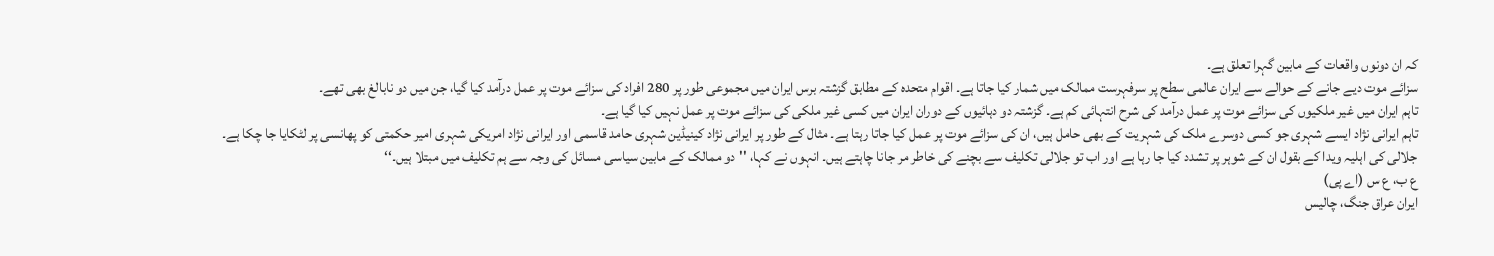کہ ان دونوں واقعات کے مابین گہرا تعلق ہے۔
سزائے موت دیے جانے کے حوالے سے ایران عالمی سطح پر سرفہرست ممالک میں شمار کیا جاتا ہے۔ اقوام متحدہ کے مطابق گزشتہ برس ایران میں مجموعی طور پر 280 افراد کی سزائے موت پر عمل درآمد کیا گیا، جن میں دو نابالغ بھی تھے۔
تاہم ایران میں غیر ملکیوں کی سزائے موت پر عمل درآمد کی شرح انتہائی کم ہے۔ گزشتہ دو دہائیوں کے دوران ایران میں کسی غیر ملکی کی سزائے موت پر عمل نہیں کیا گیا ہے۔
تاہم ایرانی نژاد ایسے شہری جو کسی دوسرے ملک کی شہریت کے بھی حامل ہیں، ان کی سزائے موت پر عمل کیا جاتا رہتا ہے۔ مثال کے طور پر ایرانی نژاد کینیڈین شہری حامد قاسمی اور ایرانی نژاد امریکی شہری امیر حکمتی کو پھانسی پر لٹکایا جا چکا ہے۔
جلالی کی اہلیہ ویدا کے بقول ان کے شوہر پر تشدد کیا جا رہا ہے اور اب تو جلالی تکلیف سے بچنے کی خاطر مر جانا چاہتے ہیں۔ انہوں نے کہا، ''دو ممالک کے مابین سیاسی مسائل کی وجہ سے ہم تکلیف میں مبتلا ہیں۔‘‘
ع ب، ع س (اے پی)
ایران عراق جنگ، چالیس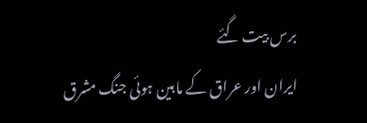برس بیت گئے
ایران اور عراق کے مابین ہوئی جنگ مشرق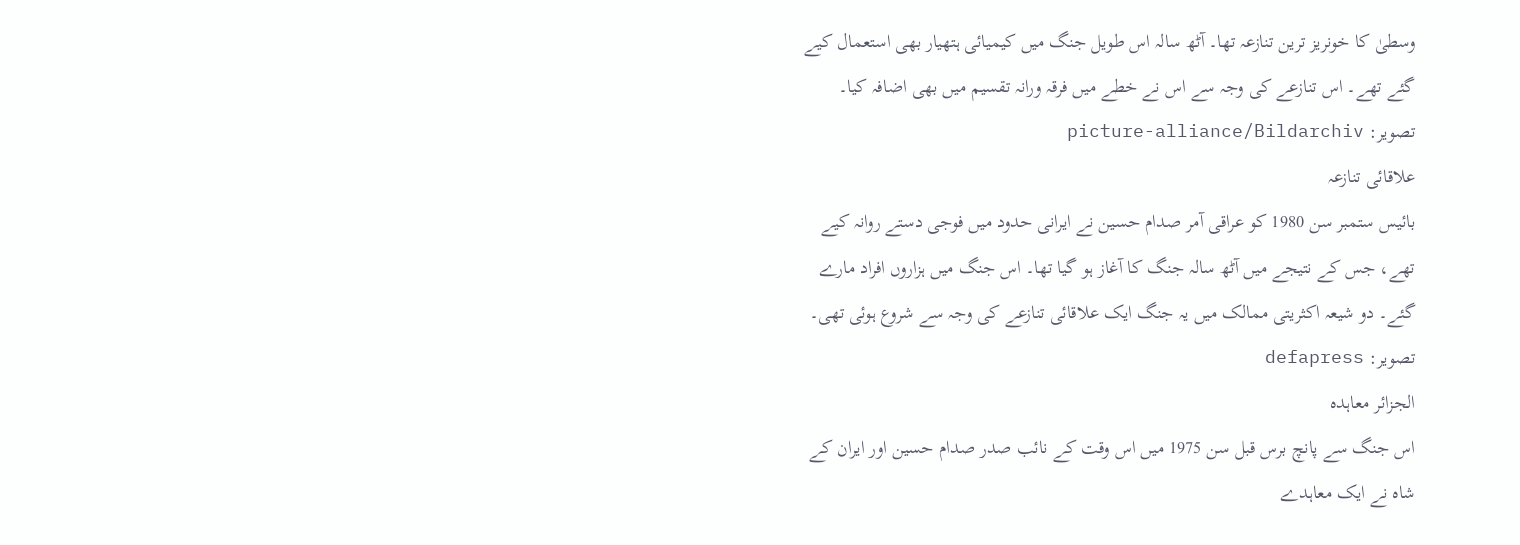وسطیٰ کا خونریز ترین تنازعہ تھا۔ آٹھ سالہ اس طویل جنگ میں کیمیائی ہتھیار بھی استعمال کیے گئے تھے۔ اس تنازعے کی وجہ سے اس نے خطے میں فرقہ ورانہ تقسیم میں بھی اضافہ کیا۔
تصویر: picture-alliance/Bildarchiv
علاقائی تنازعہ
بائیس ستمبر سن 1980 کو عراقی آمر صدام حسین نے ایرانی حدود میں فوجی دستے روانہ کیے تھے، جس کے نتیجے میں آٹھ سالہ جنگ کا آغاز ہو گیا تھا۔ اس جنگ میں ہزاروں افراد مارے گئے۔ دو شیعہ اکثریتی ممالک میں یہ جنگ ایک علاقائی تنازعے کی وجہ سے شروع ہوئی تھی۔
تصویر: defapress
الجزائر معاہدہ
اس جنگ سے پانچ برس قبل سن 1975 میں اس وقت کے نائب صدر صدام حسین اور ایران کے شاہ نے ایک معاہدے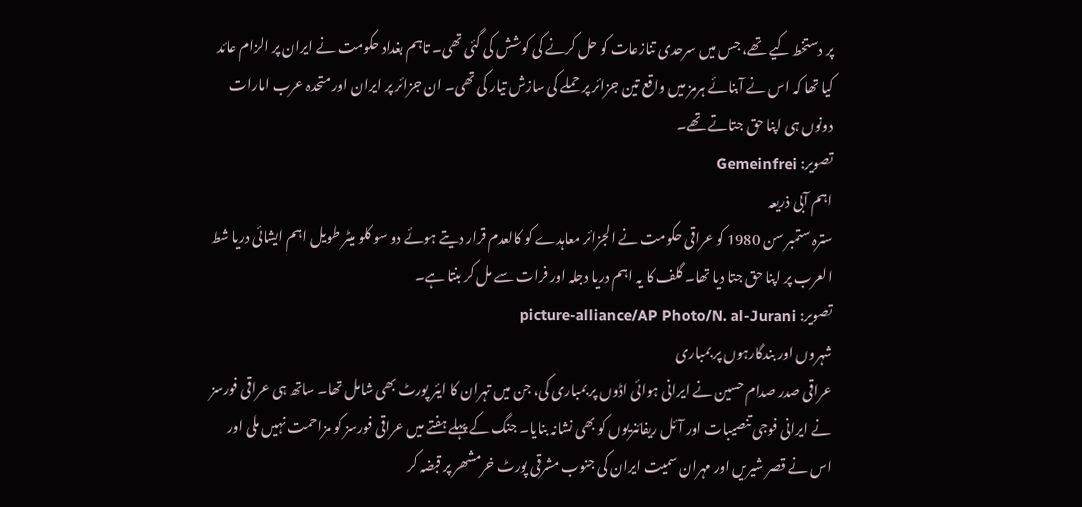پر دستخط کیے تھے، جس میں سرحدی تنازعات کو حل کرنے کی کوشش کی گئی تھی۔ تاہم بغداد حکومت نے ایران پر الزام عائد کیا تھا کہ اس نے آبنائے ہرمز میں واقع تین جزائر پر حملے کی سازش تیار کی تھی۔ ان جزائر پر ایران اور متحدہ عرب امارات دونوں ہی اپنا حق جتاتے تھے۔
تصویر: Gemeinfrei
اہم آبی ذریعہ
سترہ ستمبر سن 1980 کو عراقی حکومت نے الجزائر معاہدے کو کالعدم قرار دیتے ہوئے دو سو کلو میٹر طویل اہم ایشائی دریا شط العرب پر اپنا حق جتا دیا تھا۔ گلف کا یہ اہم دریا دجلہ اور فرات سے مل کر بنتا ہے۔
تصویر: picture-alliance/AP Photo/N. al-Jurani
شہروں اور بندگارہوں پر بمباری
عراقی صدر صدام حسین نے ایرانی ہوائی اڈوں پر بمباری کی، جن میں تہران کا ایئر پورٹ بھی شامل تھا۔ ساتھ ہی عراقی فورسز نے ایرانی فوجی تنصیبات اور آئل ریفائنریوں کو بھی نشانہ بنایا۔ جنگ کے پہلے ہفتے میں عراقی فورسز کو مزاحمت نہیں ملی اور اس نے قصر شیریں اور مہران سمیت ایران کی جنوب مشرقی پورٹ خرمشھر پر قبضہ کر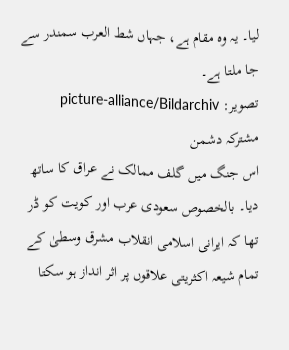لیا۔ یہ وہ مقام ہے، جہاں شط العرب سمندر سے جا ملتا ہے۔
تصویر: picture-alliance/Bildarchiv
مشترکہ دشمن
اس جنگ میں گلف ممالک نے عراق کا ساتھ دیا۔ بالخصوص سعودی عرب اور کویت کو ڈر تھا کہ ایرانی اسلامی انقلاب مشرق وسطیٰ کے تمام شیعہ اکثریتی علاقوں پر اثر انداز ہو سکتا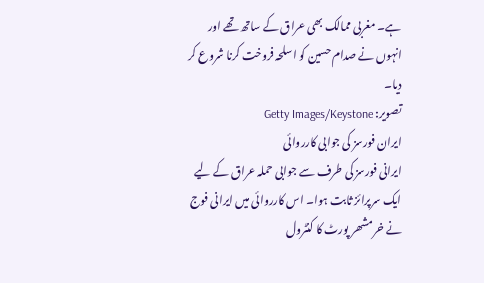ہے۔ مغربی ممالک بھی عراق کے ساتھ تھے اور انہوں نے صدام حسین کو اسلحہ فروخت کرنا شروع کر دیا۔
تصویر: Getty Images/Keystone
ایران فورسز کی جوابی کارروائی
ایرانی فورسز کی طرف سے جوابی حملہ عراق کے لیے ایک سرپرائز ثابت ہوا۔ اس کارروائی میں ایرانی فوج نے خرمشھر پورٹ کا کنٹرول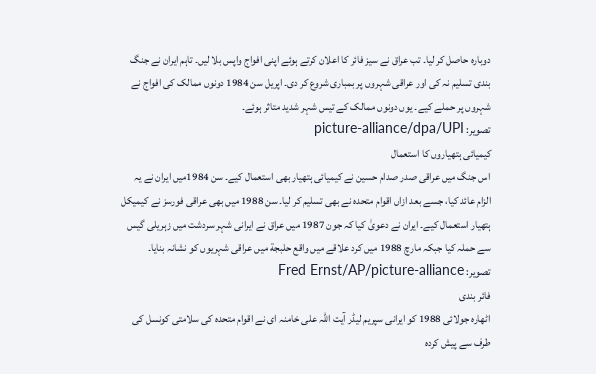دوبارہ حاصل کر لیا۔ تب عراق نے سیز فائر کا اعلان کرتے ہوئے اپنی افواج واپس بلا لیں۔ تاہم ایران نے جنگ بندی تسلیم نہ کی اور عراقی شہروں پر بمباری شروع کر دی۔ اپریل سن 1984 دونوں ممالک کی افواج نے شہروں پر حملے کیے۔ یوں دونوں ممالک کے تیس شہر شدید متاثر ہوئے۔
تصویر: picture-alliance/dpa/UPI
کیمیائی ہتھیاروں کا استعمال
اس جنگ میں عراقی صدر صدام حسین نے کیمیائی ہتھیار بھی استعمال کیے۔ سن 1984میں ایران نے یہ الزام عائد کیا، جسے بعد ازاں اقوام متحدہ نے بھی تسلیم کر لیا۔ سن 1988 میں بھی عراقی فورسز نے کیمیکل ہتھیار استعمال کیے۔ ایران نے دعویٰ کیا کہ جون 1987 میں عراق نے ایرانی شہر سردشت میں زہریلی گیس سے حملہ کیا جبکہ مارچ 1988 میں کرد علاقے میں واقع حلبجة میں عراقی شہریوں کو نشانہ بنایا۔
تصویر: Fred Ernst/AP/picture-alliance
فائر بندی
اٹھارہ جولائی 1988 کو ایرانی سپریم لیڈر آیت اللہ علی خامنہ ای نے اقوام متحدہ کی سلامتی کونسل کی طرف سے پیش کردہ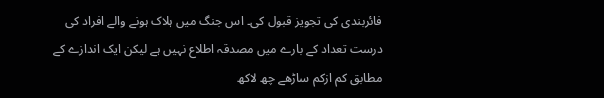فائربندی کی تجویز قبول کی۔ اس جنگ میں ہلاک ہونے والے افراد کی درست تعداد کے بارے میں مصدقہ اطلاع نہیں ہے لیکن ایک اندازے کے مطابق کم ازکم ساڑھے چھ لاکھ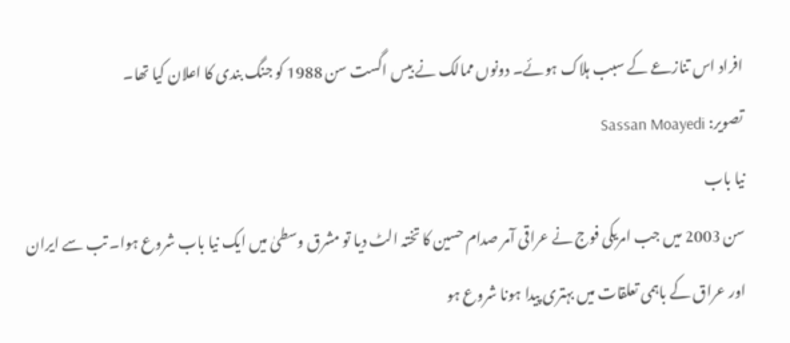افراد اس تنازعے کے سبب ہلاک ہوئے۔ دونوں ممالک نے بیس اگست سن 1988 کو جنگ بندی کا اعلان کیا تھا۔
تصویر: Sassan Moayedi
نیا باب
سن 2003 میں جب امریکی فوج نے عراقی آمر صدام حسین کا تختہ الٹ دیا تو مشرق وسطیٰ میں ایک نیا باب شروع ہوا۔ تب سے ایران اور عراق کے باہمی تعلقات میں بہتری پیدا ہونا شروع ہو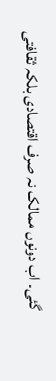گئی۔ اب دونوں ممالک نہ صرف اقتصادی بلکہ ثقافتی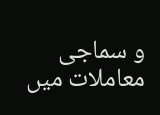و سماجی معاملات میں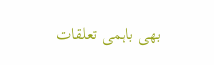بھی باہمی تعلقات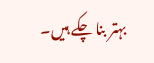بہتر بنا چکے ہیں۔